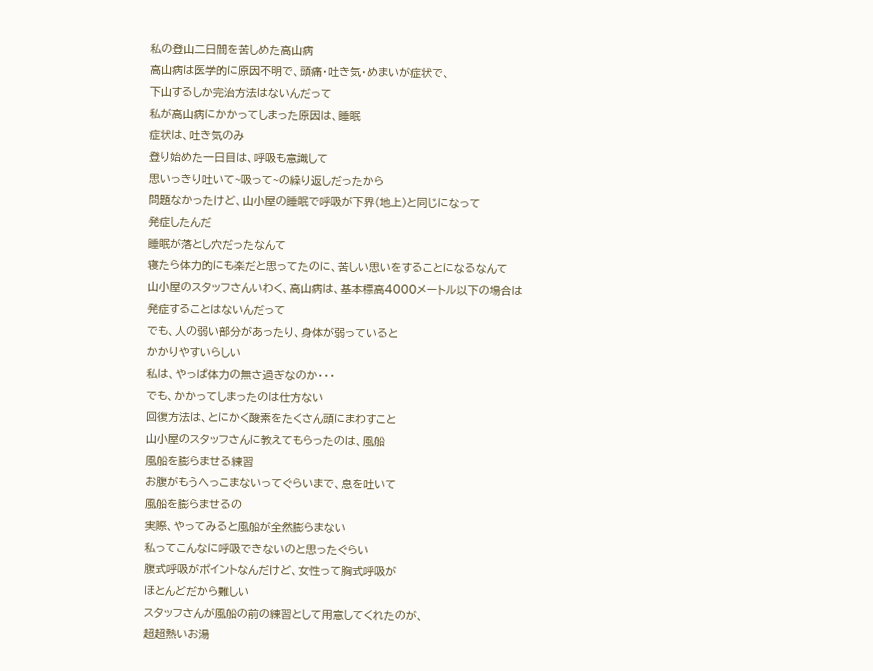私の登山二日間を苦しめた高山病
高山病は医学的に原因不明で、頭痛・吐き気・めまいが症状で、
下山するしか完治方法はないんだって
私が高山病にかかってしまった原因は、睡眠
症状は、吐き気のみ
登り始めた一日目は、呼吸も意識して
思いっきり吐いて~吸って~の繰り返しだったから
問題なかったけど、山小屋の睡眠で呼吸が下界(地上)と同じになって
発症したんだ
睡眠が落とし穴だったなんて
寝たら体力的にも楽だと思ってたのに、苦しい思いをすることになるなんて
山小屋のスタッフさんいわく、高山病は、基本標高4000メートル以下の場合は
発症することはないんだって
でも、人の弱い部分があったり、身体が弱っていると
かかりやすいらしい
私は、やっぱ体力の無さ過ぎなのか・・・
でも、かかってしまったのは仕方ない
回復方法は、とにかく酸素をたくさん頭にまわすこと
山小屋のスタッフさんに教えてもらったのは、風船
風船を膨らませる練習
お腹がもうへっこまないってぐらいまで、息を吐いて
風船を膨らませるの
実際、やってみると風船が全然膨らまない
私ってこんなに呼吸できないのと思ったぐらい
腹式呼吸がポイントなんだけど、女性って胸式呼吸が
ほとんどだから難しい
スタッフさんが風船の前の練習として用意してくれたのが、
超超熱いお湯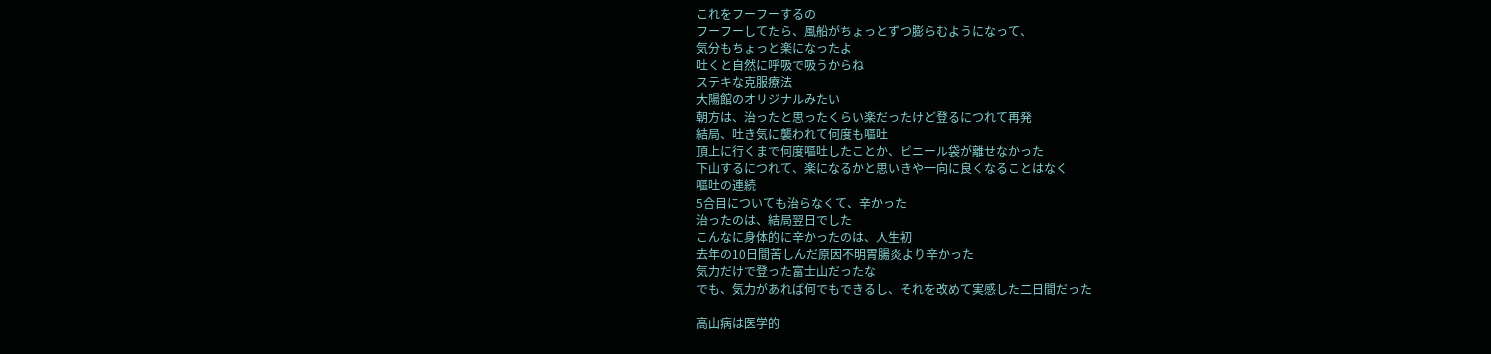これをフーフーするの
フーフーしてたら、風船がちょっとずつ膨らむようになって、
気分もちょっと楽になったよ
吐くと自然に呼吸で吸うからね
ステキな克服療法
大陽館のオリジナルみたい
朝方は、治ったと思ったくらい楽だったけど登るにつれて再発
結局、吐き気に襲われて何度も嘔吐
頂上に行くまで何度嘔吐したことか、ビニール袋が離せなかった
下山するにつれて、楽になるかと思いきや一向に良くなることはなく
嘔吐の連続
5合目についても治らなくて、辛かった
治ったのは、結局翌日でした
こんなに身体的に辛かったのは、人生初
去年の10日間苦しんだ原因不明胃腸炎より辛かった
気力だけで登った富士山だったな
でも、気力があれば何でもできるし、それを改めて実感した二日間だった

高山病は医学的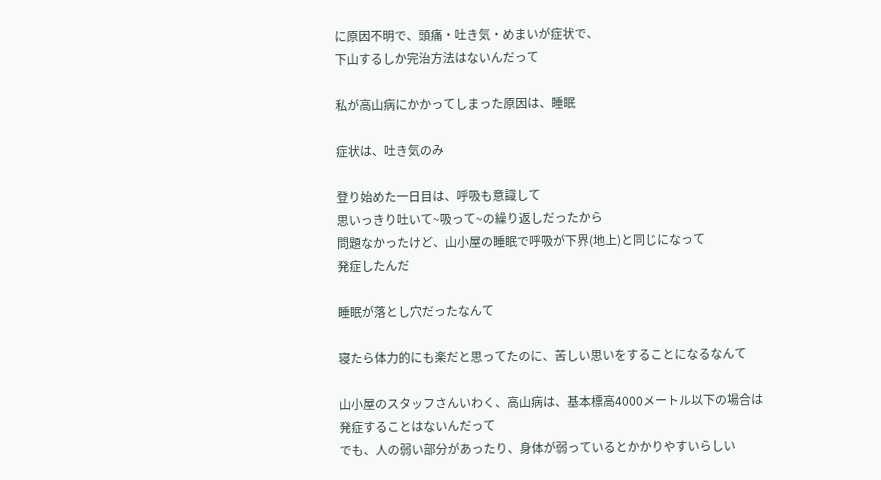に原因不明で、頭痛・吐き気・めまいが症状で、
下山するしか完治方法はないんだって

私が高山病にかかってしまった原因は、睡眠

症状は、吐き気のみ

登り始めた一日目は、呼吸も意識して
思いっきり吐いて~吸って~の繰り返しだったから
問題なかったけど、山小屋の睡眠で呼吸が下界(地上)と同じになって
発症したんだ

睡眠が落とし穴だったなんて

寝たら体力的にも楽だと思ってたのに、苦しい思いをすることになるなんて

山小屋のスタッフさんいわく、高山病は、基本標高4000メートル以下の場合は
発症することはないんだって
でも、人の弱い部分があったり、身体が弱っているとかかりやすいらしい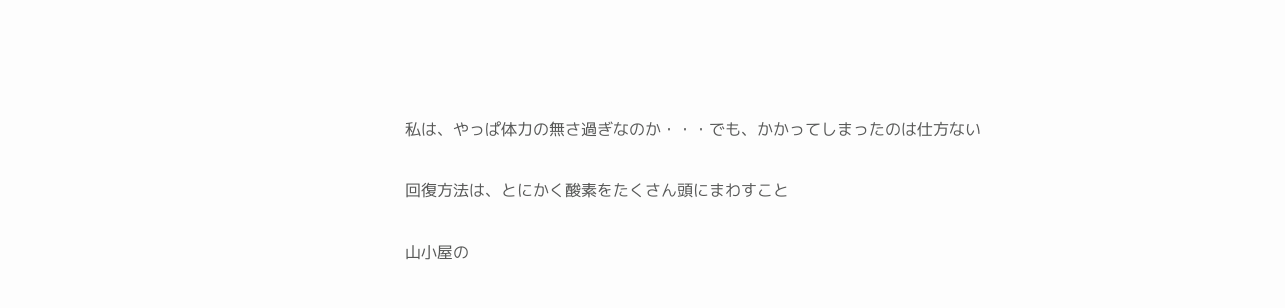私は、やっぱ体力の無さ過ぎなのか・・・でも、かかってしまったのは仕方ない

回復方法は、とにかく酸素をたくさん頭にまわすこと

山小屋の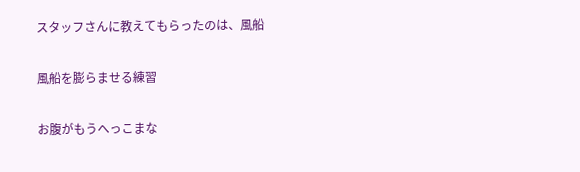スタッフさんに教えてもらったのは、風船

風船を膨らませる練習

お腹がもうへっこまな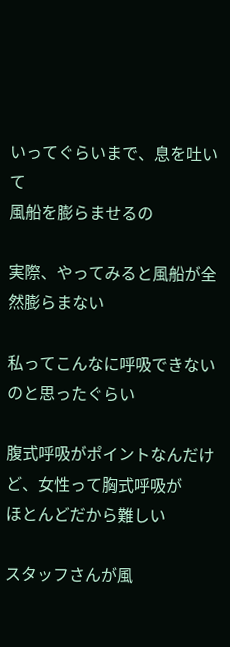いってぐらいまで、息を吐いて
風船を膨らませるの

実際、やってみると風船が全然膨らまない

私ってこんなに呼吸できないのと思ったぐらい

腹式呼吸がポイントなんだけど、女性って胸式呼吸が
ほとんどだから難しい

スタッフさんが風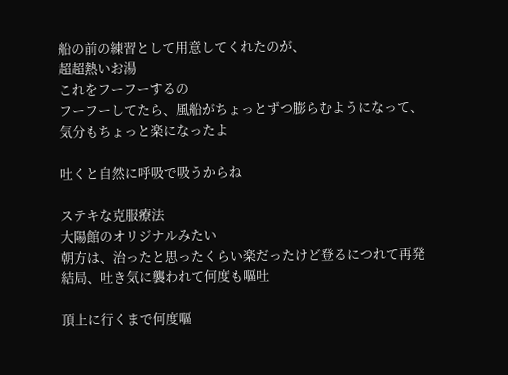船の前の練習として用意してくれたのが、
超超熱いお湯
これをフーフーするの
フーフーしてたら、風船がちょっとずつ膨らむようになって、
気分もちょっと楽になったよ

吐くと自然に呼吸で吸うからね

ステキな克服療法
大陽館のオリジナルみたい
朝方は、治ったと思ったくらい楽だったけど登るにつれて再発
結局、吐き気に襲われて何度も嘔吐

頂上に行くまで何度嘔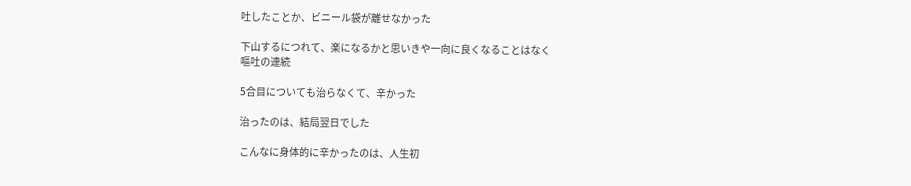吐したことか、ビニール袋が離せなかった

下山するにつれて、楽になるかと思いきや一向に良くなることはなく
嘔吐の連続

5合目についても治らなくて、辛かった

治ったのは、結局翌日でした

こんなに身体的に辛かったのは、人生初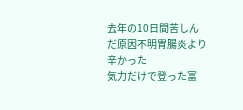去年の10日間苦しんだ原因不明胃腸炎より辛かった
気力だけで登った富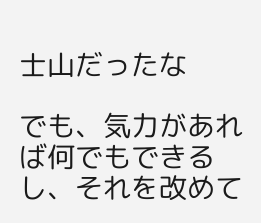士山だったな

でも、気力があれば何でもできるし、それを改めて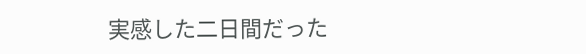実感した二日間だった